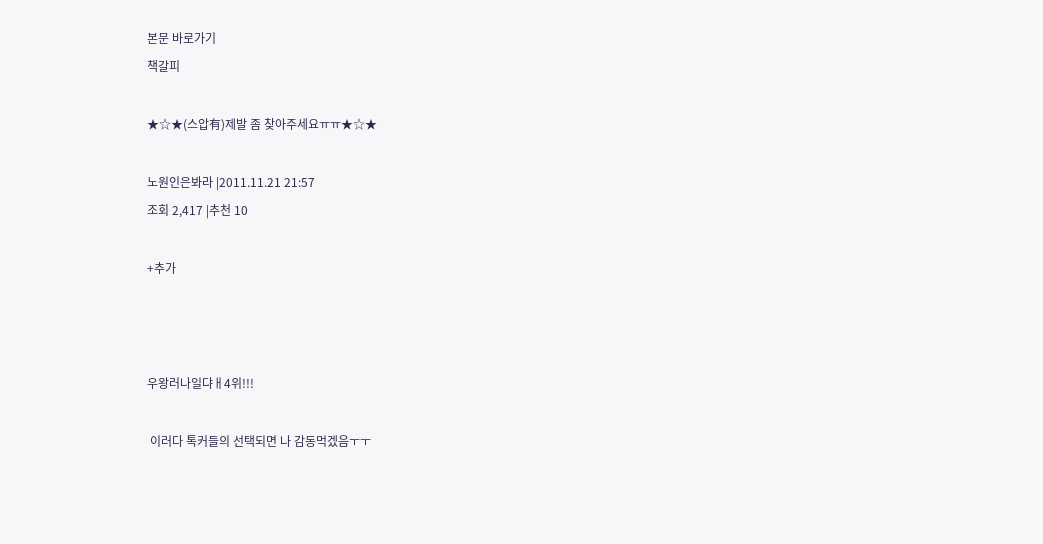본문 바로가기
책갈피

★☆★(스압有)제발 좀 찾아주세요ㅠㅠ★☆★

노원인은봐라 |2011.11.21 21:57
조회 2,417 |추천 10

+추가



우왕러나일댜ㅐ4위!!!

 이러다 톡커들의 선택되면 나 감동먹겠음ㅜㅜ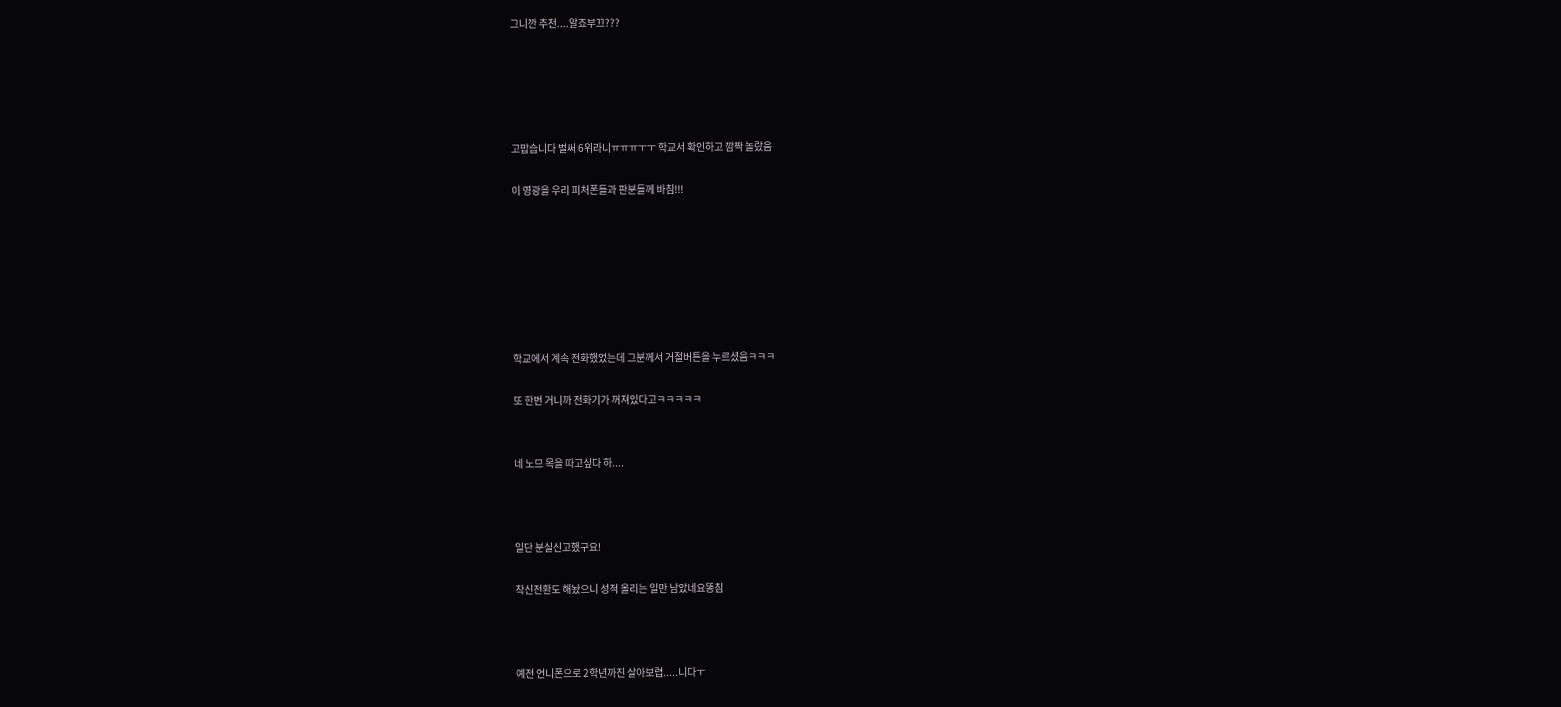그니깐 추천....알죠부끄???





고맙습니다 벌써 6위라니ㅠㅠㅠㅜㅜ 학교서 확인하고 깜짝 놀랐음

이 영광을 우리 피처폰들과 판분들께 바침!!!







학교에서 계속 전화했었는데 그분께서 거절버튼을 누르셨음ㅋㅋㅋ

또 한번 거니까 전화기가 꺼져있다고ㅋㅋㅋㅋㅋ


네 노므 목을 따고싶다 하....



일단 분실신고했구요!

착신전환도 해놨으니 성적 올리는 일만 남았네요똥침



예전 언니폰으로 2학년까진 살아보렵.....니다ㅜ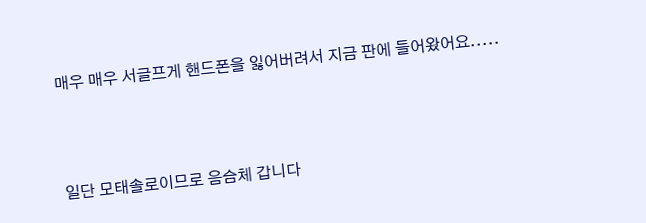매우 매우 서글프게 핸드폰을 잃어버려서 지금 판에 들어왔어요.....



일단 모태솔로이므로 음슴체 갑니다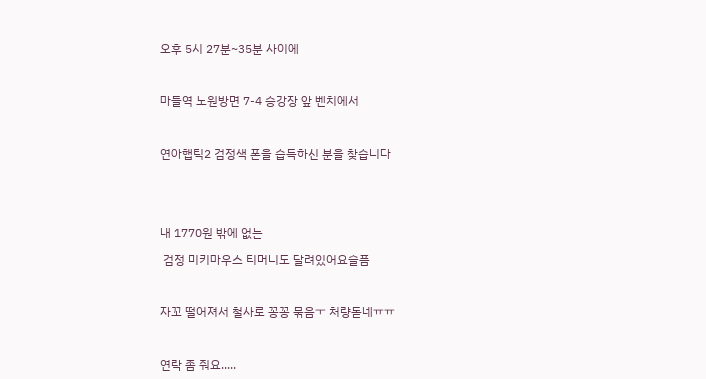오후 5시 27분~35분 사이에



마들역 노원방면 7-4 승강장 앞 벤치에서



연아햅틱2 검정색 폰을 습득하신 분을 찾습니다





내 1770원 밖에 없는

 검정 미키마우스 티머니도 달려있어요슬픔



자꼬 떨어져서 철사로 꽁꽁 묶음ㅜ 처량돋네ㅠㅠ



연락 좀 줘요.....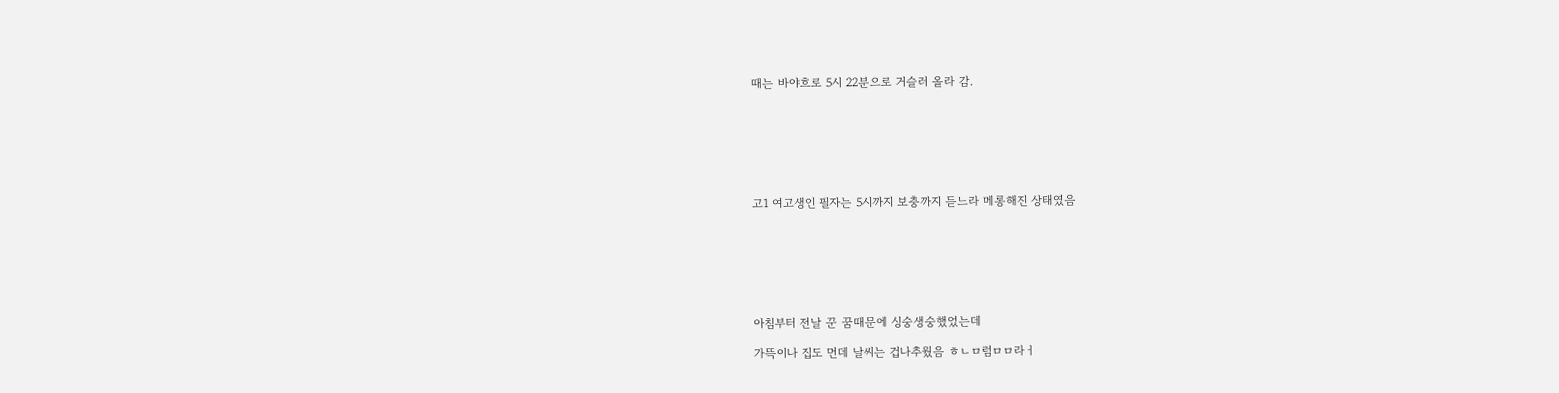때는 바야흐로 5시 22분으로 거슬러 올라 감.







고1 여고생인 필자는 5시까지 보충까지 듣느라 메롱해진 상태였음







아침부터 전날 꾼 꿈때문에 싱숭생숭했었는데

가뜩이나 집도 먼데 날씨는 겁나추웠음 ㅎㄴㅁ럼ㅁㅁ라ㅓ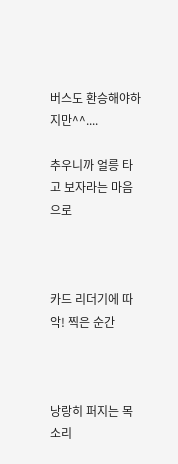버스도 환승해야하지만^^....

추우니까 얼릉 타고 보자라는 마음으로



카드 리더기에 따악! 찍은 순간



낭랑히 퍼지는 목소리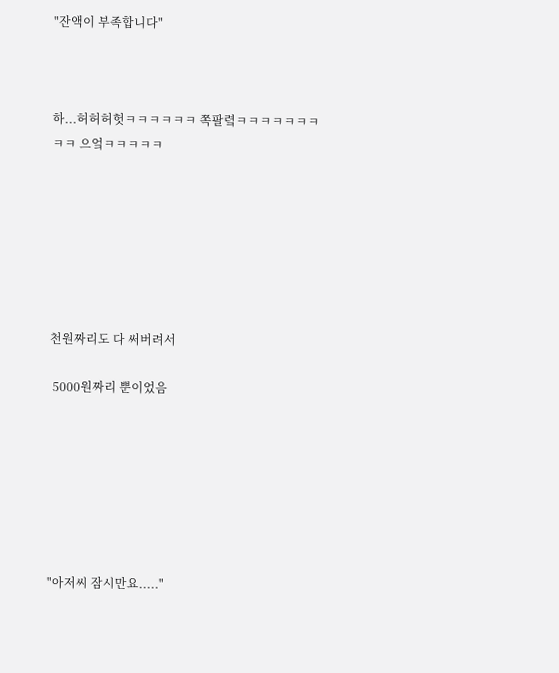"잔액이 부족합니다"



하...허허허헛ㅋㅋㅋㅋㅋㅋ 쪽팔렼ㅋㅋㅋㅋㅋㅋㅋㅋㅋ 으엌ㅋㅋㅋㅋㅋ







천원짜리도 다 써버려서

 5000원짜리 뿐이었음







"아저씨 잠시만요....."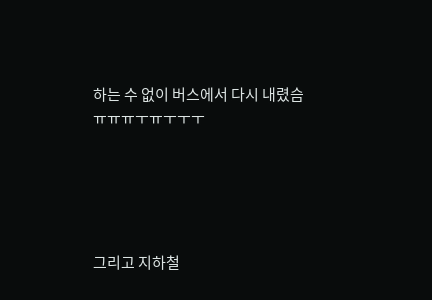하는 수 없이 버스에서 다시 내렸슴ㅠㅠㅠㅜㅠㅜㅜㅜ





그리고 지하철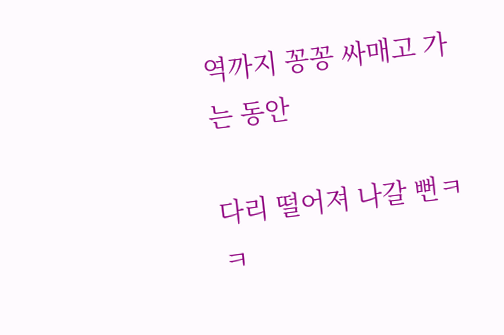역까지 꽁꽁 싸매고 가는 동안

다리 떨어져 나갈 뻔ㅋㅋ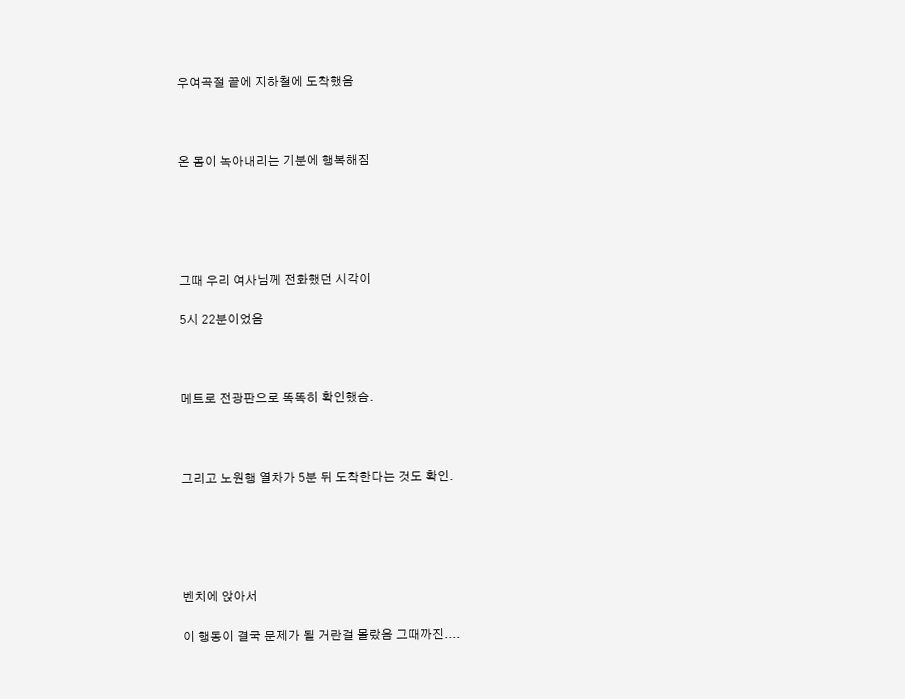우여곡절 끝에 지하철에 도착했음



온 몸이 녹아내리는 기분에 행복해짐





그때 우리 여사님께 전화했던 시각이

5시 22분이었음



메트로 전광판으로 똑똑히 확인했슴.



그리고 노원행 열차가 5분 뒤 도착한다는 것도 확인.





벤치에 앉아서

이 행동이 결국 문제가 될 거란걸 몰랐음 그때까진....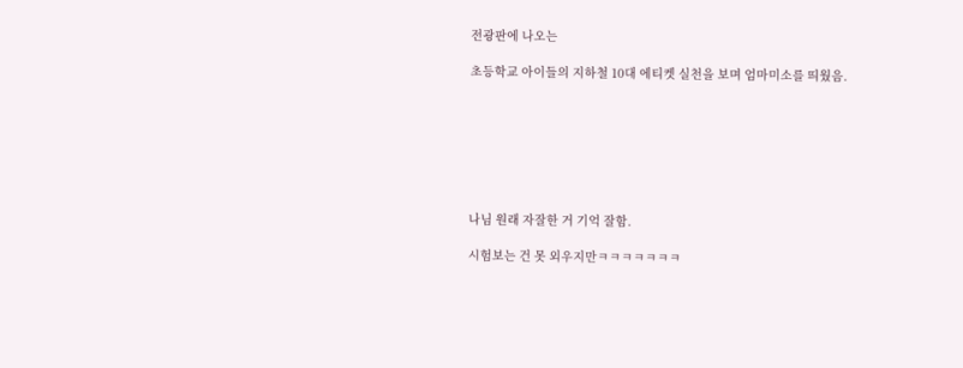전광판에 나오는

초등학교 아이들의 지하철 10대 에티켓 실천을 보며 엄마미소를 띄웠음.







나님 원래 자잘한 거 기억 잘함.

시험보는 건 못 외우지만ㅋㅋㅋㅋㅋㅋㅋ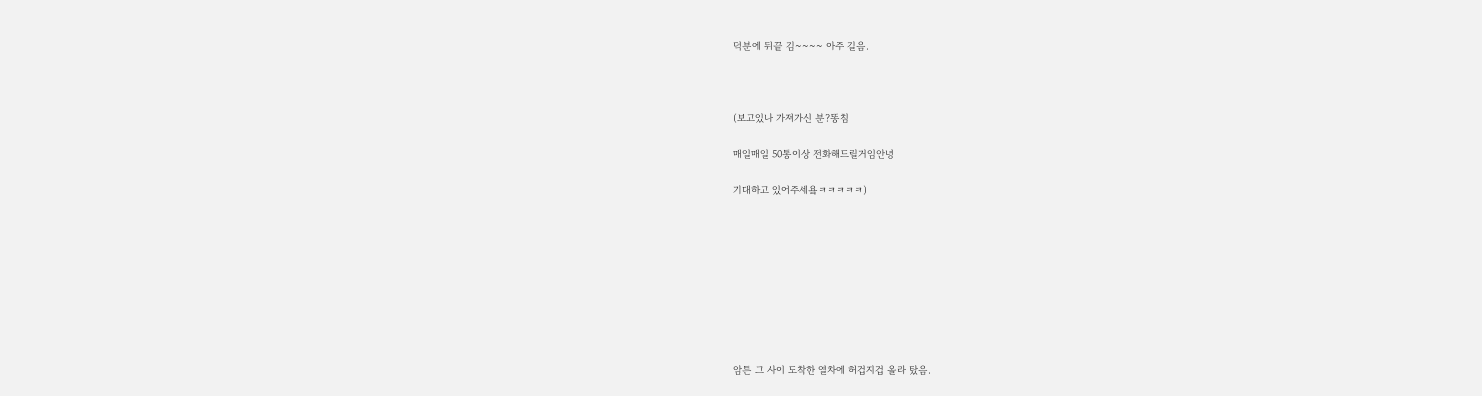덕분에 뒤끝 김~~~~ 아주 길음.



(보고있나 가져가신 분?똥침

매일매일 50통이상 전화해드릴거임안녕

기대하고 있어주세욬ㅋㅋㅋㅋㅋ)









암튼 그 사이 도착한 열차에 허겁지겁 올라 탔음.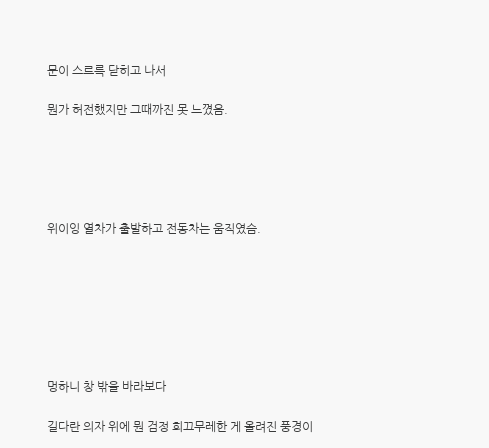문이 스르륵 닫히고 나서

뭔가 허전했지만 그때까진 못 느꼈음.





위이잉 열차가 출발하고 전동차는 움직였슴.







멍하니 창 밖을 바라보다

길다란 의자 위에 뭔 검정 희끄무레한 게 올려진 풍경이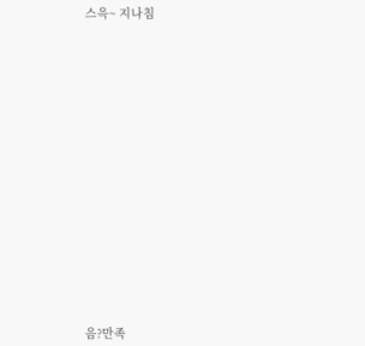스윽~ 지나침



















음?만족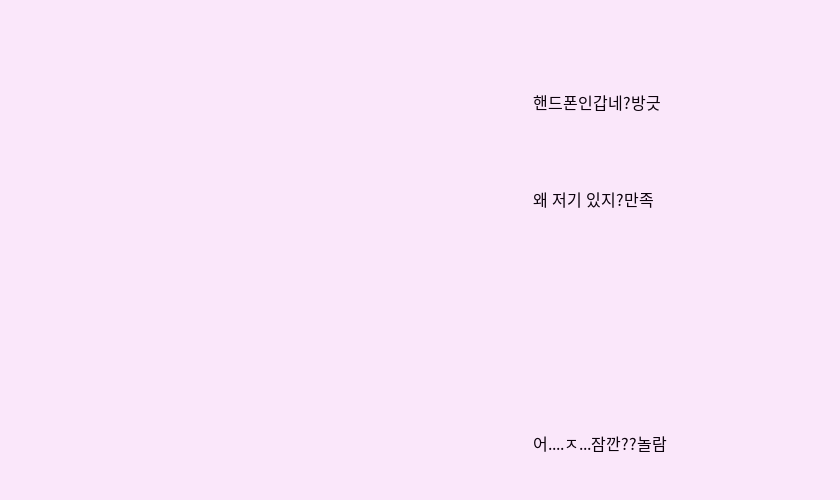핸드폰인갑네?방긋



왜 저기 있지?만족









어....ㅈ...잠깐??놀람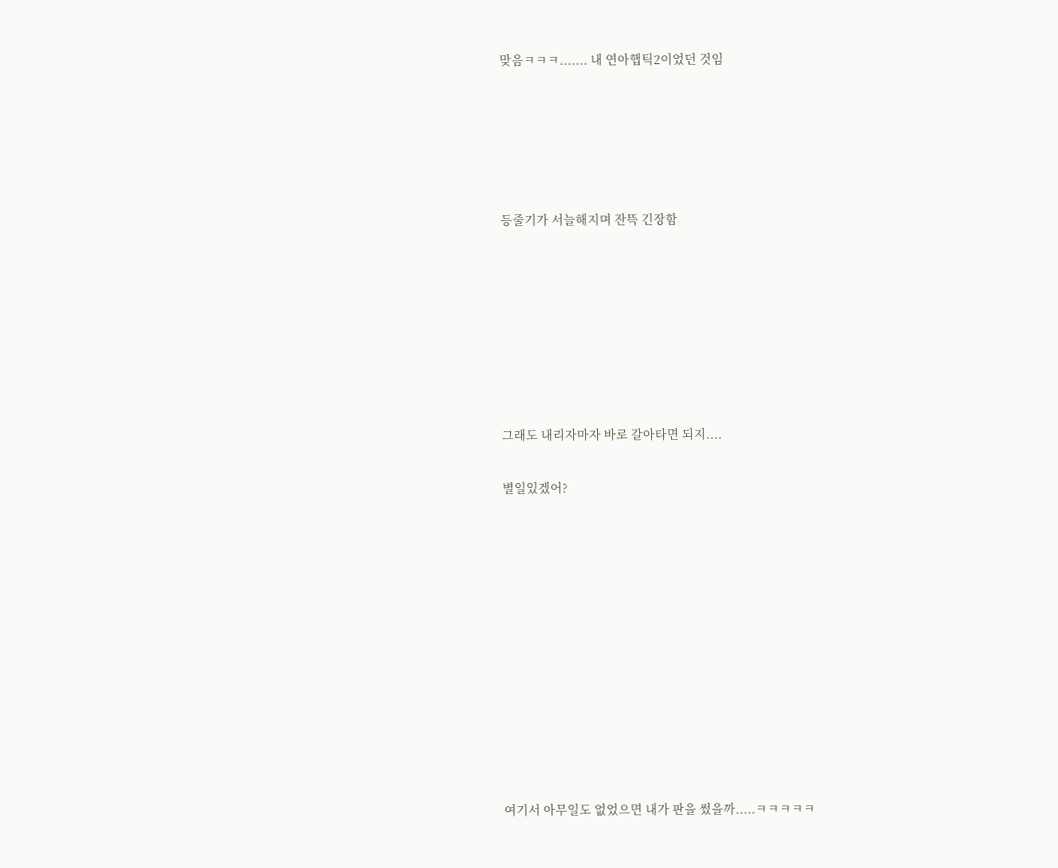맞음ㅋㅋㅋ....... 내 연아햅틱2이었던 것임





등줄기가 서늘해지며 잔뜩 긴장함







그래도 내리자마자 바로 갈아타면 되지....

별일있겠어?











여기서 아무일도 없었으면 내가 판을 썼을까.....ㅋㅋㅋㅋㅋ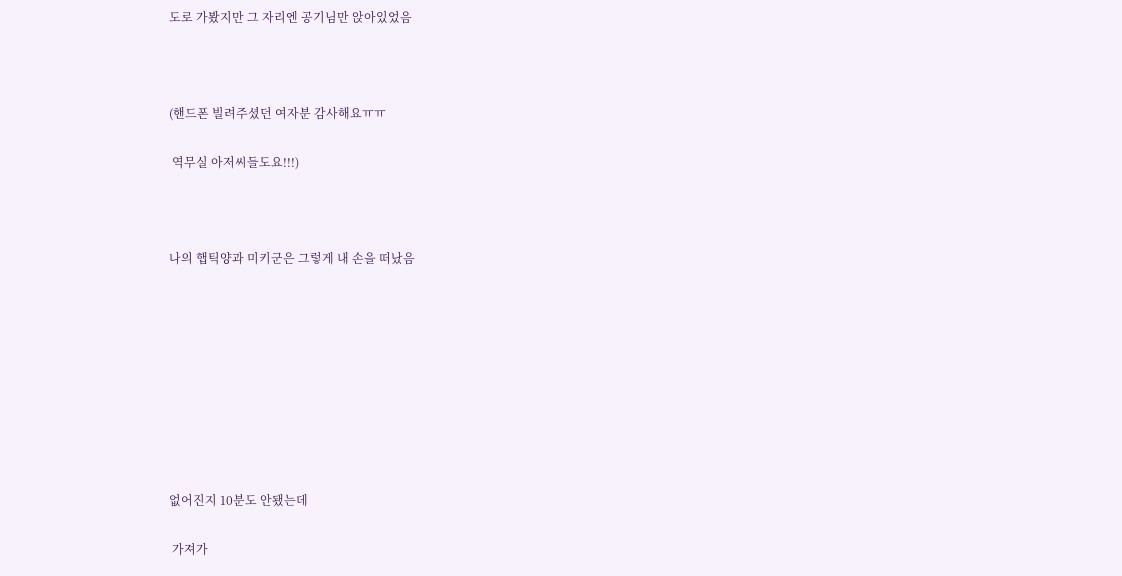도로 가봤지만 그 자리엔 공기님만 앉아있었음



(핸드폰 빌려주셨던 여자분 감사해요ㅠㅠ

 역무실 아저씨들도요!!!)



나의 햅틱양과 미키군은 그렇게 내 손을 떠났음









없어진지 10분도 안됐는데

 가져가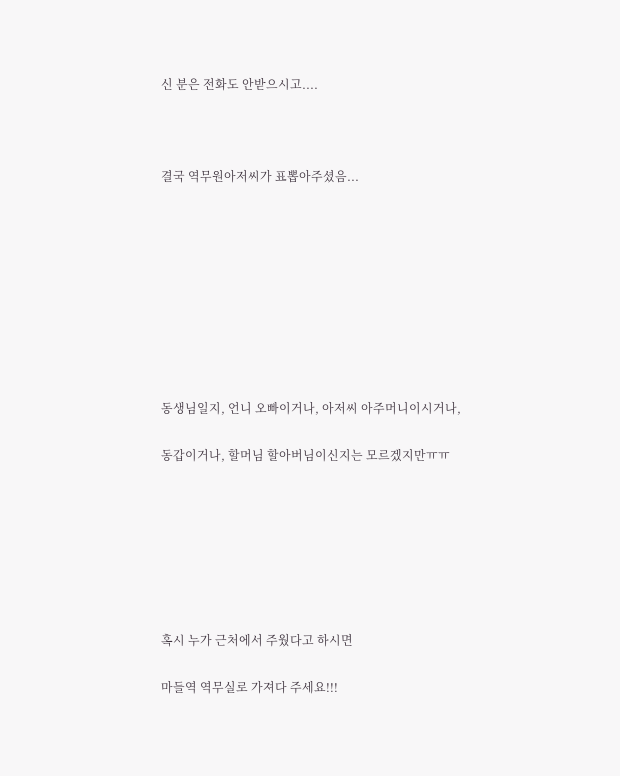신 분은 전화도 안받으시고....



결국 역무원아저씨가 표뽑아주셨음...









동생님일지, 언니 오빠이거나, 아저씨 아주머니이시거나,

동갑이거나, 할머님 할아버님이신지는 모르겠지만ㅠㅠ







혹시 누가 근처에서 주웠다고 하시면

마들역 역무실로 가져다 주세요!!!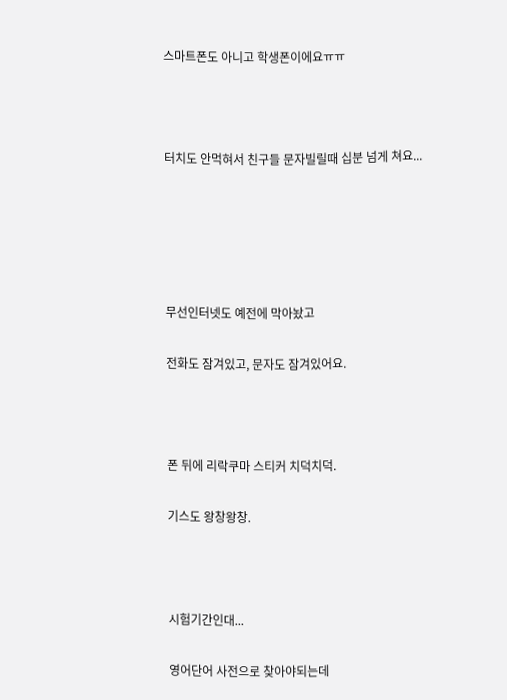스마트폰도 아니고 학생폰이에요ㅠㅠ



터치도 안먹혀서 친구들 문자빌릴때 십분 넘게 쳐요...





무선인터넷도 예전에 막아놨고

전화도 잠겨있고, 문자도 잠겨있어요.



폰 뒤에 리락쿠마 스티커 치덕치덕.

기스도 왕창왕창.



시험기간인대...

영어단어 사전으로 찾아야되는데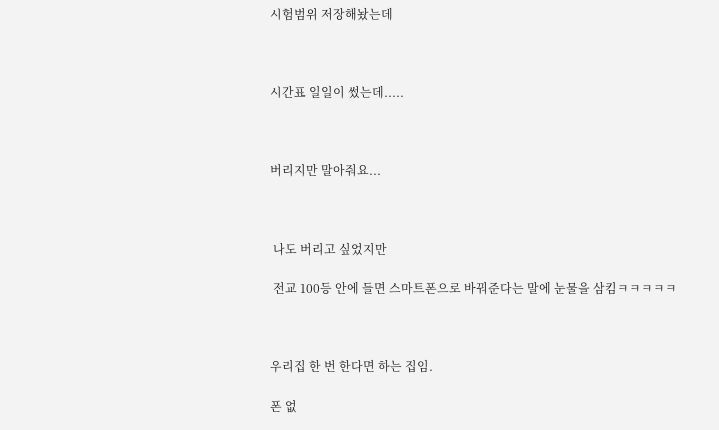시험범위 저장해놨는데



시간표 일일이 썼는데.....



버리지만 말아줘요...



 나도 버리고 싶었지만

 전교 100등 안에 들면 스마트폰으로 바꿔준다는 말에 눈물을 삼킴ㅋㅋㅋㅋㅋ



우리집 한 번 한다면 하는 집임.

폰 없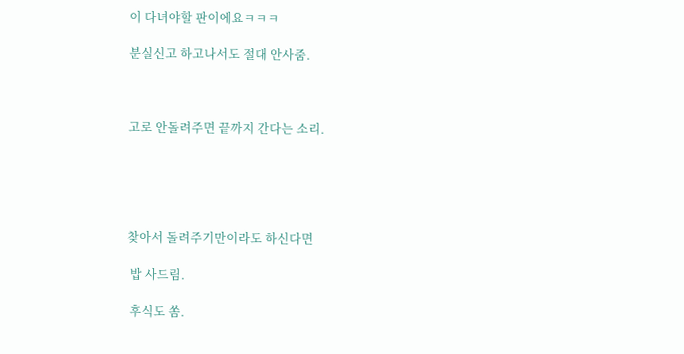이 다녀야할 판이에요ㅋㅋㅋ

분실신고 하고나서도 절대 안사줌.



고로 안돌려주면 끝까지 간다는 소리.





찾아서 돌려주기만이라도 하신다면

 밥 사드림.

 후식도 쏨.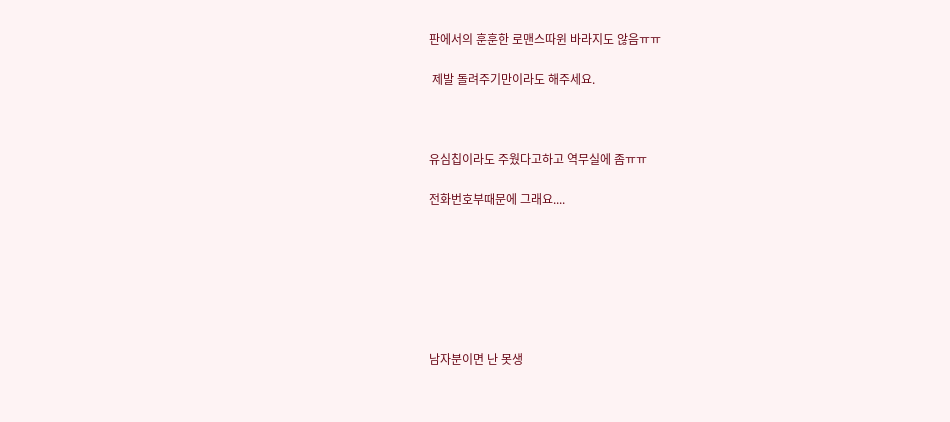판에서의 훈훈한 로맨스따윈 바라지도 않음ㅠㅠ

 제발 돌려주기만이라도 해주세요.



유심칩이라도 주웠다고하고 역무실에 좀ㅠㅠ

전화번호부때문에 그래요....







남자분이면 난 못생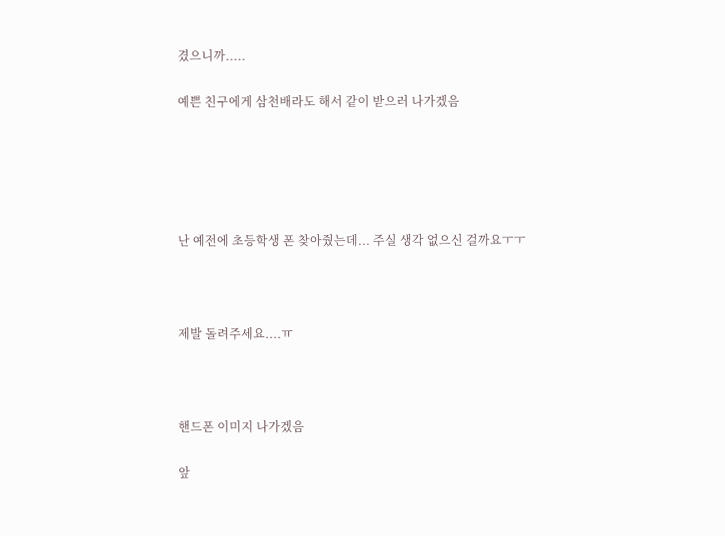겼으니까.....

예쁜 친구에게 삼천배라도 해서 같이 받으러 나가겠음





난 예전에 초등학생 폰 찾아줬는데... 주실 생각 없으신 걸까요ㅜㅜ



제발 돌려주세요....ㅠ



핸드폰 이미지 나가겠음

앞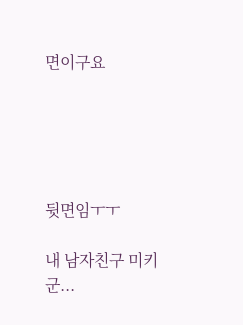면이구요





뒷면임ㅜㅜ

내 남자친구 미키군...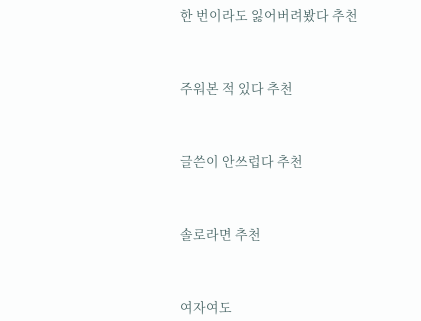한 번이라도 잃어버려봤다 추천



주워본 적 있다 추천



글쓴이 안쓰럽다 추천



솔로라면 추천



여자여도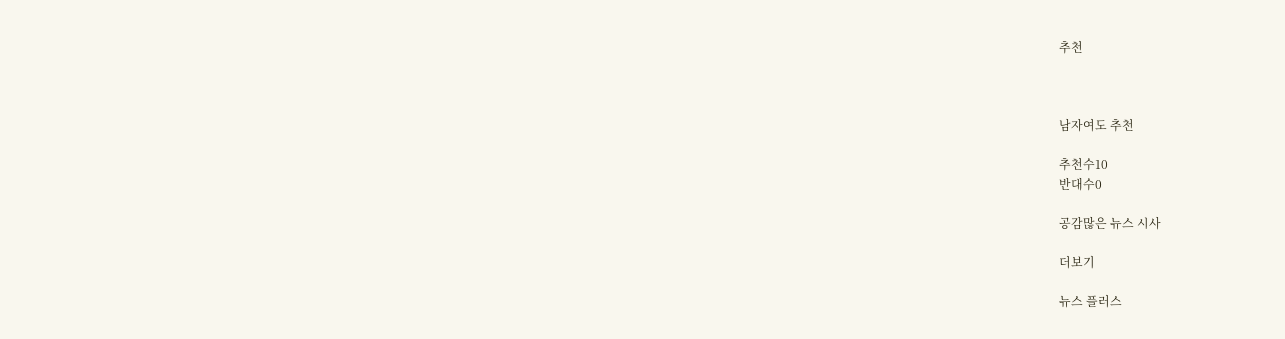추천



남자여도 추천

추천수10
반대수0

공감많은 뉴스 시사

더보기

뉴스 플러스